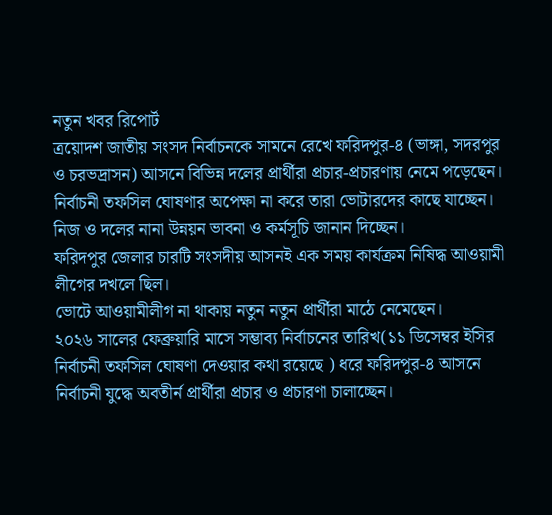নতুন খবর রিপোর্ট
ত্রয়োদশ জাতীয় সংসদ নির্বাচনকে সামনে রেখে ফরিদপুর-৪ (ভাঙ্গা, সদরপুর ও চরভদ্রাসন) আসনে বিভিন্ন দলের প্রার্থীরা প্রচার-প্রচারণায় নেমে পড়েছেন।
নির্বাচনী তফসিল ঘোষণার অপেক্ষা না করে তারা ভোটারদের কাছে যাচ্ছেন।
নিজ ও দলের নানা উন্নয়ন ভাবনা ও কর্মসূচি জানান দিচ্ছেন।
ফরিদপুর জেলার চারটি সংসদীয় আসনই এক সময় কার্যক্রম নিষিদ্ধ আওয়ামী লীগের দখলে ছিল।
ভোটে আওয়ামীলীগ না থাকায় নতুন নতুন প্রার্থীরা মাঠে নেমেছেন।
২০২৬ সালের ফেব্রুয়ারি মাসে সম্ভাব্য নির্বাচনের তারিখ(১১ ডিসেম্বর ইসির নির্বাচনী তফসিল ঘোষণা দেওয়ার কথা রয়েছে ) ধরে ফরিদপুর-৪ আসনে নির্বাচনী যুদ্ধে অবতীর্ন প্রার্থীরা প্রচার ও প্রচারণা চালাচ্ছেন।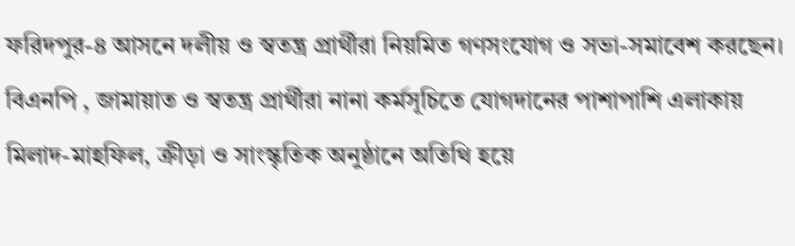ফরিদপুর-৪ আসনে দলীয় ও স্বতন্ত্র প্রার্থীরা নিয়মিত গণসংযোগ ও সভা-সমাবেশ করছেন।
বিএনপি , জামায়াত ও স্বতন্ত্র প্রার্থীরা নানা কর্মসূচিতে যোগদানের পাশাপাশি এলাকায় মিলাদ-মাহফিল, ক্রীড়া ও সাংস্কৃতিক অনুষ্ঠানে অতিথি হয়ে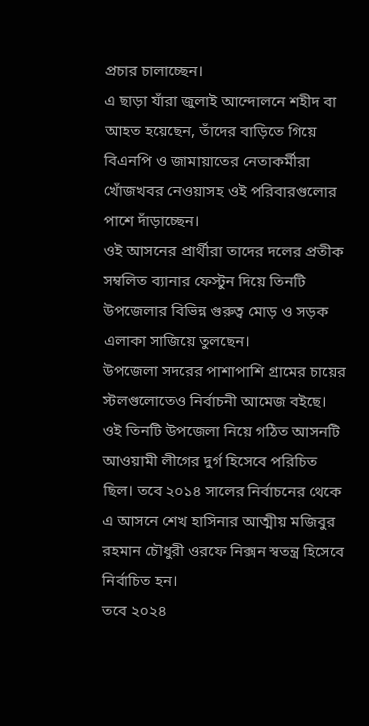প্রচার চালাচ্ছেন।
এ ছাড়া যাঁরা জুলাই আন্দোলনে শহীদ বা আহত হয়েছেন, তাঁদের বাড়িতে গিয়ে বিএনপি ও জামায়াতের নেতাকর্মীরা খোঁজখবর নেওয়াসহ ওই পরিবারগুলোর পাশে দাঁড়াচ্ছেন।
ওই আসনের প্রার্থীরা তাদের দলের প্রতীক সম্বলিত ব্যানার ফেস্টুন দিয়ে তিনটি উপজেলার বিভিন্ন গুরুত্ব মোড় ও সড়ক এলাকা সাজিয়ে তুলছেন।
উপজেলা সদরের পাশাপাশি গ্রামের চায়ের স্টলগুলোতেও নির্বাচনী আমেজ বইছে।
ওই তিনটি উপজেলা নিয়ে গঠিত আসনটি আওয়ামী লীগের দুর্গ হিসেবে পরিচিত ছিল। তবে ২০১৪ সালের নির্বাচনের থেকে এ আসনে শেখ হাসিনার আত্মীয় মজিবুর রহমান চৌধুরী ওরফে নিক্সন স্বতন্ত্র হিসেবে নির্বাচিত হন।
তবে ২০২৪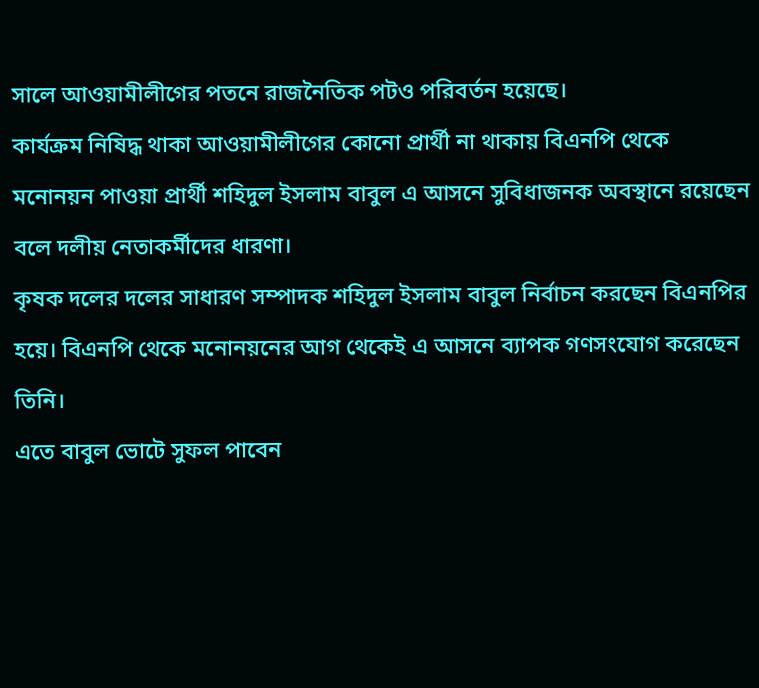সালে আওয়ামীলীগের পতনে রাজনৈতিক পটও পরিবর্তন হয়েছে।
কার্যক্রম নিষিদ্ধ থাকা আওয়ামীলীগের কোনো প্রার্থী না থাকায় বিএনপি থেকে মনোনয়ন পাওয়া প্রার্থী শহিদুল ইসলাম বাবুল এ আসনে সুবিধাজনক অবস্থানে রয়েছেন বলে দলীয় নেতাকর্মীদের ধারণা।
কৃষক দলের দলের সাধারণ সম্পাদক শহিদুল ইসলাম বাবুল নির্বাচন করছেন বিএনপির হয়ে। বিএনপি থেকে মনোনয়নের আগ থেকেই এ আসনে ব্যাপক গণসংযোগ করেছেন তিনি।
এতে বাবুল ভোটে সুফল পাবেন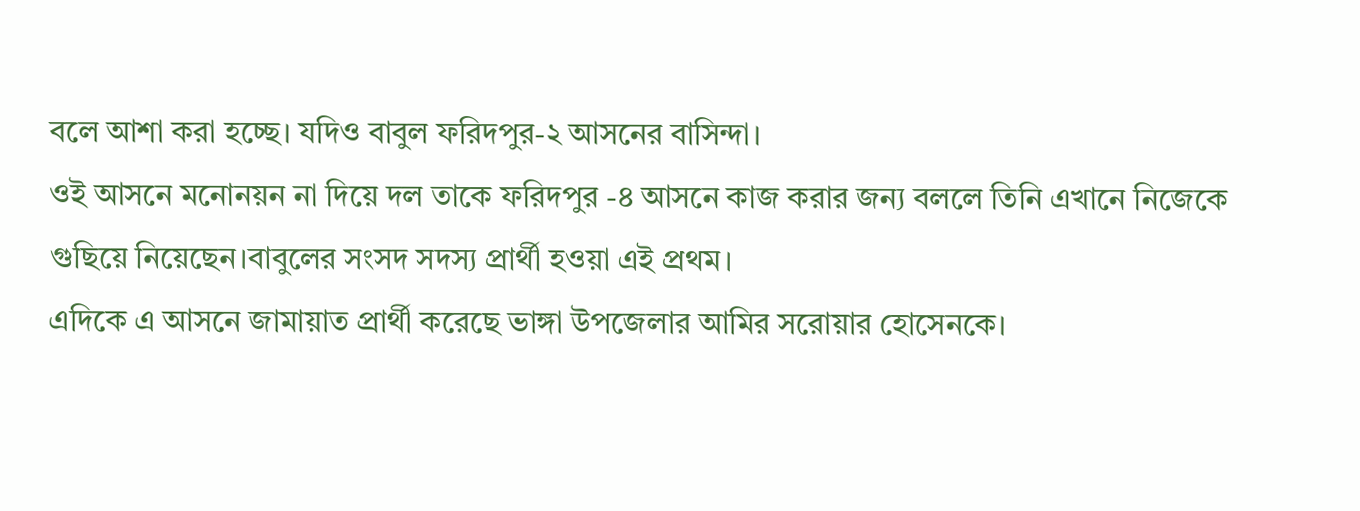বলে আশা করা হচ্ছে। যদিও বাবুল ফরিদপুর-২ আসনের বাসিন্দা।
ওই আসনে মনোনয়ন না দিয়ে দল তাকে ফরিদপুর -৪ আসনে কাজ করার জন্য বললে তিনি এখানে নিজেকে গুছিয়ে নিয়েছেন।বাবুলের সংসদ সদস্য প্রার্থী হওয়া এই প্রথম।
এদিকে এ আসনে জামায়াত প্রার্থী করেছে ভাঙ্গা উপজেলার আমির সরোয়ার হোসেনকে।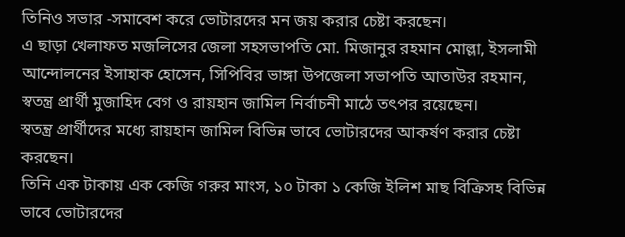তিনিও সভার -সমাবেশ করে ভোটারদের মন জয় করার চেষ্টা করছেন।
এ ছাড়া খেলাফত মজলিসের জেলা সহসভাপতি মো. মিজানুর রহমান মোল্লা, ইসলামী আন্দোলনের ইসাহাক হোসেন, সিপিবির ভাঙ্গা উপজেলা সভাপতি আতাউর রহমান, স্বতন্ত্র প্রার্থী মুজাহিদ বেগ ও রায়হান জামিল নির্বাচনী মাঠে তৎপর রয়েছেন।
স্বতন্ত্র প্রার্থীদের মধ্যে রায়হান জামিল বিভিন্ন ভাবে ভোটারদের আকর্ষণ করার চেষ্টা করছেন।
তিনি এক টাকায় এক কেজি গরুর মাংস, ১০ টাকা ১ কেজি ইলিশ মাছ বিক্রিসহ বিভিন্ন ভাবে ভোটারদের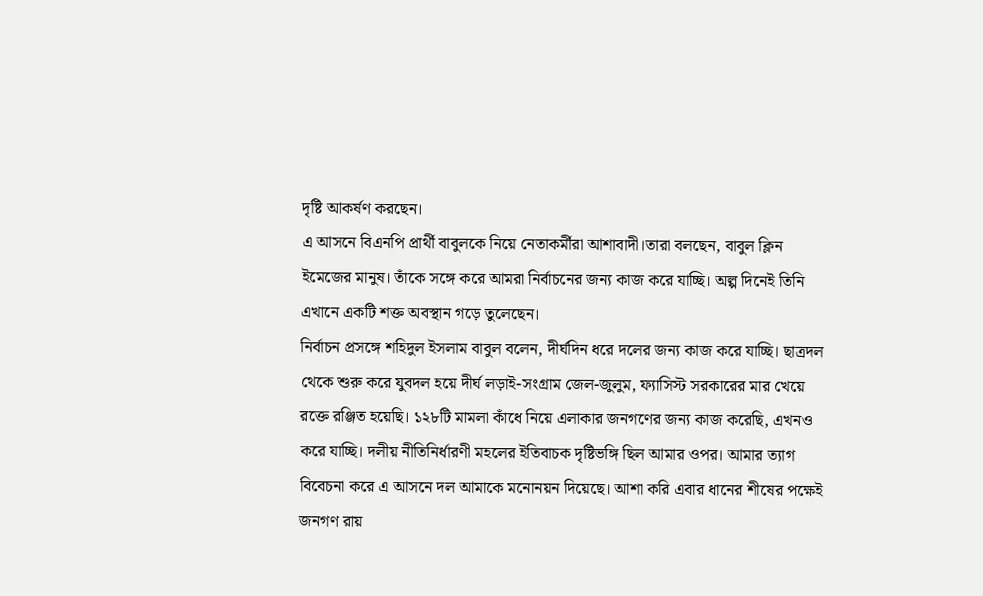দৃষ্টি আকর্ষণ করছেন।
এ আসনে বিএনপি প্রার্থী বাবুলকে নিয়ে নেতাকর্মীরা আশাবাদী।তারা বলছেন, বাবুল ক্লিন ইমেজের মানুষ। তাঁকে সঙ্গে করে আমরা নির্বাচনের জন্য কাজ করে যাচ্ছি। অল্প দিনেই তিনি এখানে একটি শক্ত অবস্থান গড়ে তুলেছেন।
নির্বাচন প্রসঙ্গে শহিদুল ইসলাম বাবুল বলেন, দীর্ঘদিন ধরে দলের জন্য কাজ করে যাচ্ছি। ছাত্রদল থেকে শুরু করে যুবদল হয়ে দীর্ঘ লড়াই-সংগ্রাম জেল-জুলুম, ফ্যাসিস্ট সরকারের মার খেয়ে রক্তে রঞ্জিত হয়েছি। ১২৮টি মামলা কাঁধে নিয়ে এলাকার জনগণের জন্য কাজ করেছি, এখনও করে যাচ্ছি। দলীয় নীতিনির্ধারণী মহলের ইতিবাচক দৃষ্টিভঙ্গি ছিল আমার ওপর। আমার ত্যাগ বিবেচনা করে এ আসনে দল আমাকে মনোনয়ন দিয়েছে। আশা করি এবার ধানের শীষের পক্ষেই জনগণ রায়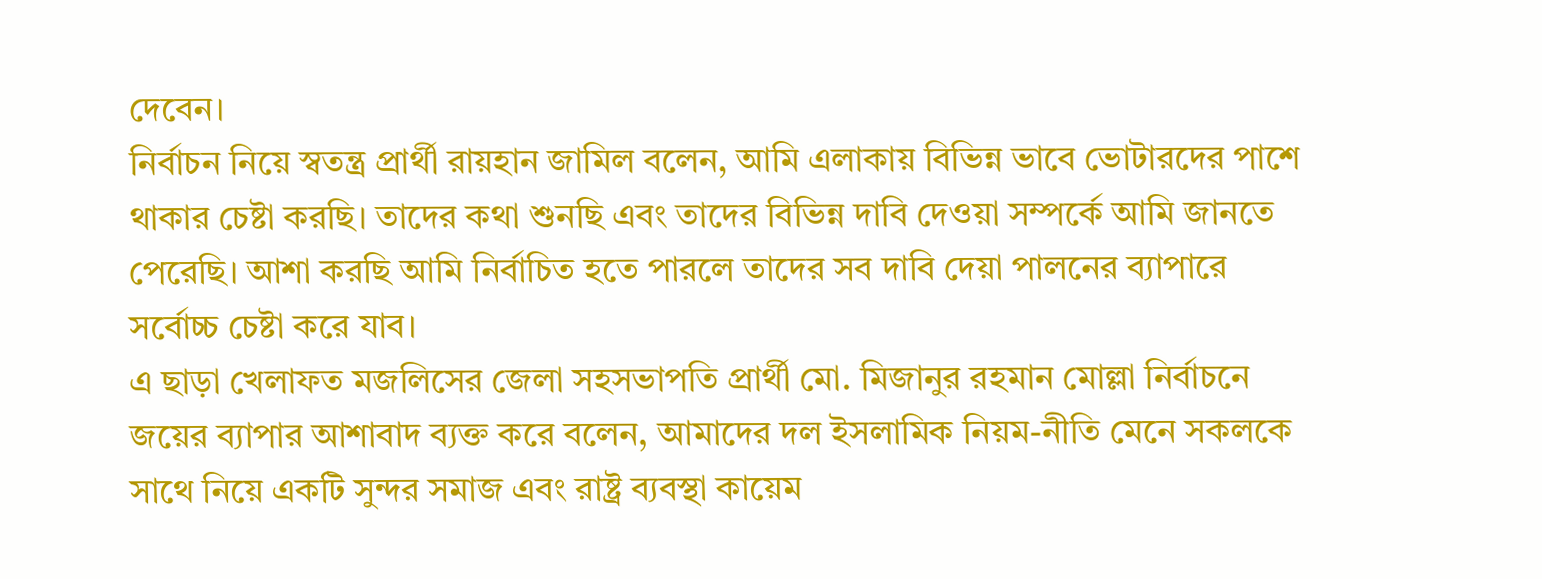দেবেন।
নির্বাচন নিয়ে স্বতন্ত্র প্রার্থী রায়হান জামিল বলেন, আমি এলাকায় বিভিন্ন ভাবে ভোটারদের পাশে থাকার চেষ্টা করছি। তাদের কথা শুনছি এবং তাদের বিভিন্ন দাবি দেওয়া সম্পর্কে আমি জানতে পেরেছি। আশা করছি আমি নির্বাচিত হতে পারলে তাদের সব দাবি দেয়া পালনের ব্যাপারে সর্বোচ্চ চেষ্টা করে যাব।
এ ছাড়া খেলাফত মজলিসের জেলা সহসভাপতি প্রার্থী মো. মিজানুর রহমান মোল্লা নির্বাচনে জয়ের ব্যাপার আশাবাদ ব্যক্ত করে বলেন, আমাদের দল ইসলামিক নিয়ম-নীতি মেনে সকলকে সাথে নিয়ে একটি সুন্দর সমাজ এবং রাষ্ট্র ব্যবস্থা কায়েম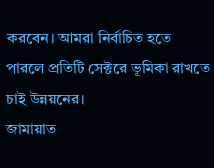করবেন। আমরা নির্বাচিত হতে পারলে প্রতিটি সেক্টরে ভূমিকা রাখতে চাই উন্নয়নের।
জামায়াত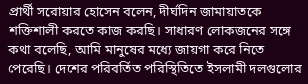প্রার্থী সরোয়ার হোসেন বলেন, দীর্ঘদিন জামায়াতকে শক্তিশালী করতে কাজ করছি। সাধারণ লোকজনের সঙ্গে কথা বলেছি, আমি মানুষের মধ্যে জায়গা করে নিতে পেরেছি। দেশের পরিবর্তিত পরিস্থিতিতে ইসলামী দলগুলোর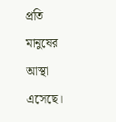প্রতি মানুষের আস্থা এসেছে।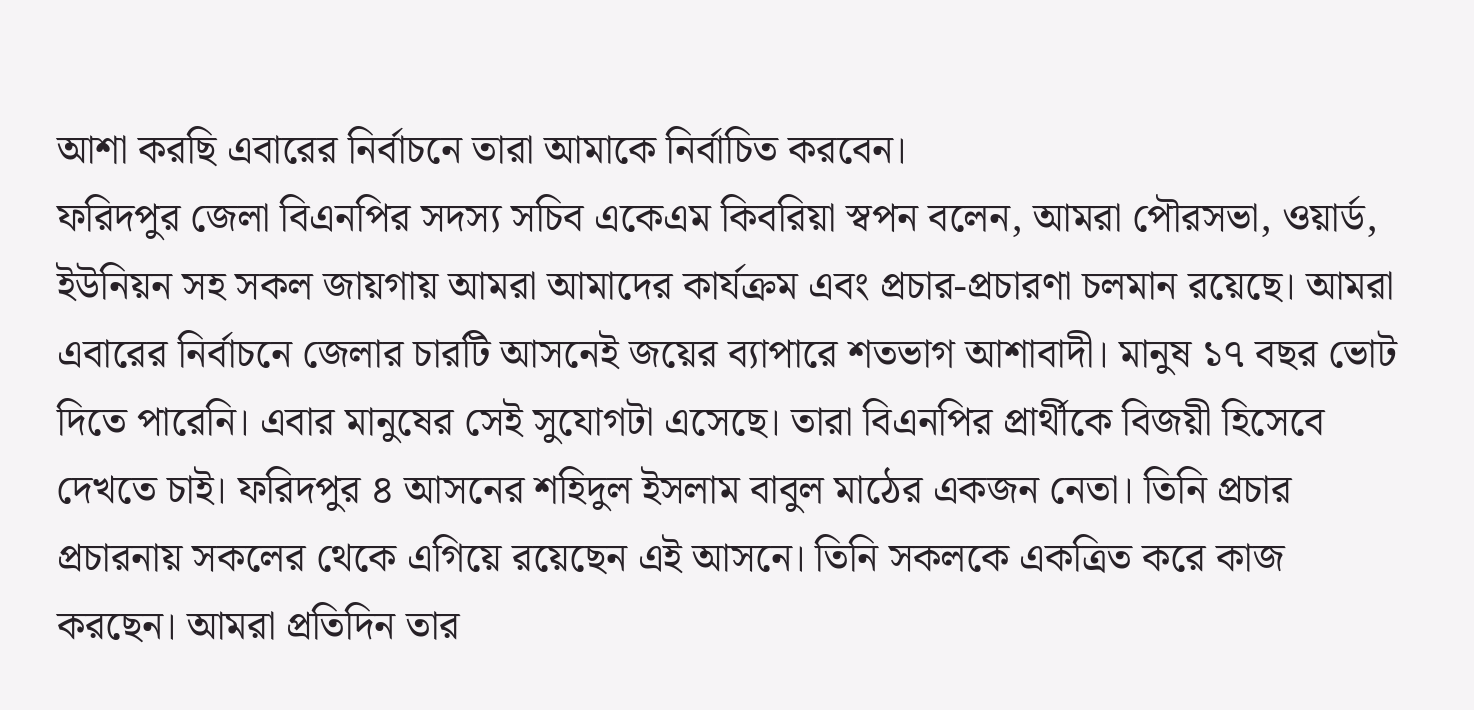আশা করছি এবারের নির্বাচনে তারা আমাকে নির্বাচিত করবেন।
ফরিদপুর জেলা বিএনপির সদস্য সচিব একেএম কিবরিয়া স্বপন বলেন, আমরা পৌরসভা, ওয়ার্ড, ইউনিয়ন সহ সকল জায়গায় আমরা আমাদের কার্যক্রম এবং প্রচার-প্রচারণা চলমান রয়েছে। আমরা এবারের নির্বাচনে জেলার চারটি আসনেই জয়ের ব্যাপারে শতভাগ আশাবাদী। মানুষ ১৭ বছর ভোট দিতে পারেনি। এবার মানুষের সেই সুযোগটা এসেছে। তারা বিএনপির প্রার্থীকে বিজয়ী হিসেবে দেখতে চাই। ফরিদপুর ৪ আসনের শহিদুল ইসলাম বাবুল মাঠের একজন নেতা। তিনি প্রচার প্রচারনায় সকলের থেকে এগিয়ে রয়েছেন এই আসনে। তিনি সকলকে একত্রিত করে কাজ করছেন। আমরা প্রতিদিন তার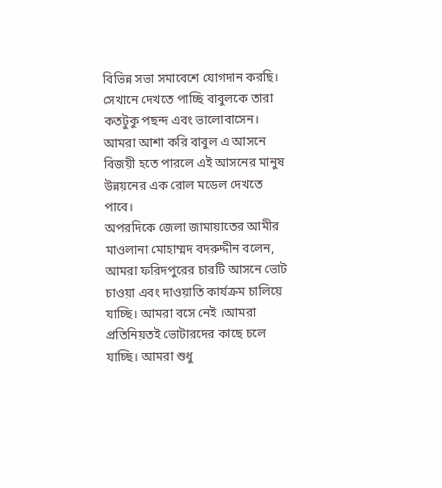বিভিন্ন সভা সমাবেশে যোগদান করছি। সেখানে দেখতে পাচ্ছি বাবুলকে তারা কতটুকু পছন্দ এবং ভালোবাসেন। আমরা আশা করি বাবুল এ আসনে বিজয়ী হতে পারলে এই আসনের মানুষ উন্নয়নের এক রোল মডেল দেখতে পাবে।
অপরদিকে জেলা জামায়াতের আমীর মাওলানা মোহাম্মদ বদরুদ্দীন বলেন, আমরা ফরিদপুরের চারটি আসনে ভোট চাওয়া এবং দাওয়াতি কার্যক্রম চালিয়ে যাচ্ছি। আমরা বসে নেই ।আমরা প্রতিনিয়তই ভোটারদের কাছে চলে যাচ্ছি। আমরা শুধু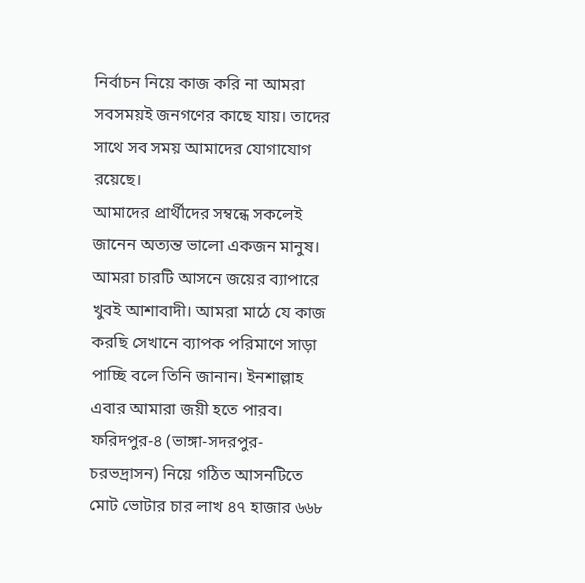নির্বাচন নিয়ে কাজ করি না আমরা সবসময়ই জনগণের কাছে যায়। তাদের সাথে সব সময় আমাদের যোগাযোগ রয়েছে।
আমাদের প্রার্থীদের সম্বন্ধে সকলেই জানেন অত্যন্ত ভালো একজন মানুষ। আমরা চারটি আসনে জয়ের ব্যাপারে খুবই আশাবাদী। আমরা মাঠে যে কাজ করছি সেখানে ব্যাপক পরিমাণে সাড়া পাচ্ছি বলে তিনি জানান। ইনশাল্লাহ এবার আমারা জয়ী হতে পারব।
ফরিদপুর-৪ (ভাঙ্গা-সদরপুর-চরভদ্রাসন) নিয়ে গঠিত আসনটিতে মোট ভোটার চার লাখ ৪৭ হাজার ৬৬৮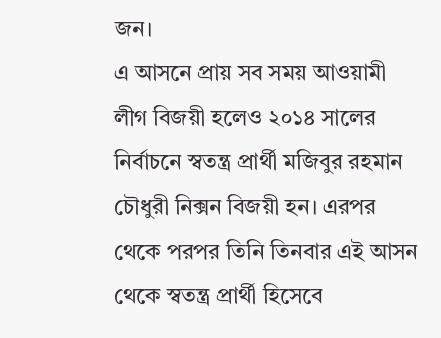জন।
এ আসনে প্রায় সব সময় আওয়ামী লীগ বিজয়ী হলেও ২০১৪ সালের নির্বাচনে স্বতন্ত্র প্রার্থী মজিবুর রহমান চৌধুরী নিক্সন বিজয়ী হন। এরপর থেকে পরপর তিনি তিনবার এই আসন থেকে স্বতন্ত্র প্রার্থী হিসেবে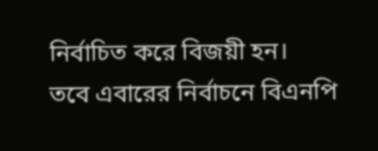নির্বাচিত করে বিজয়ী হন।
তবে এবারের নির্বাচনে বিএনপি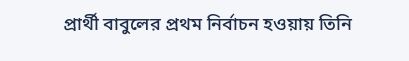প্রার্থী বাবুলের প্রথম নির্বাচন হওয়ায় তিনি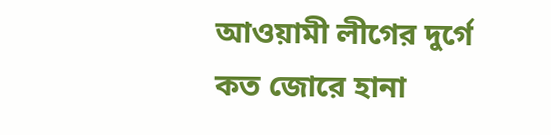আওয়ামী লীগের দুর্গে কত জোরে হানা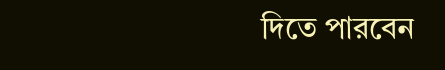দিতে পারবেন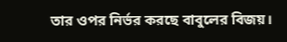তার ওপর নির্ভর করছে বাবুলের বিজয়।